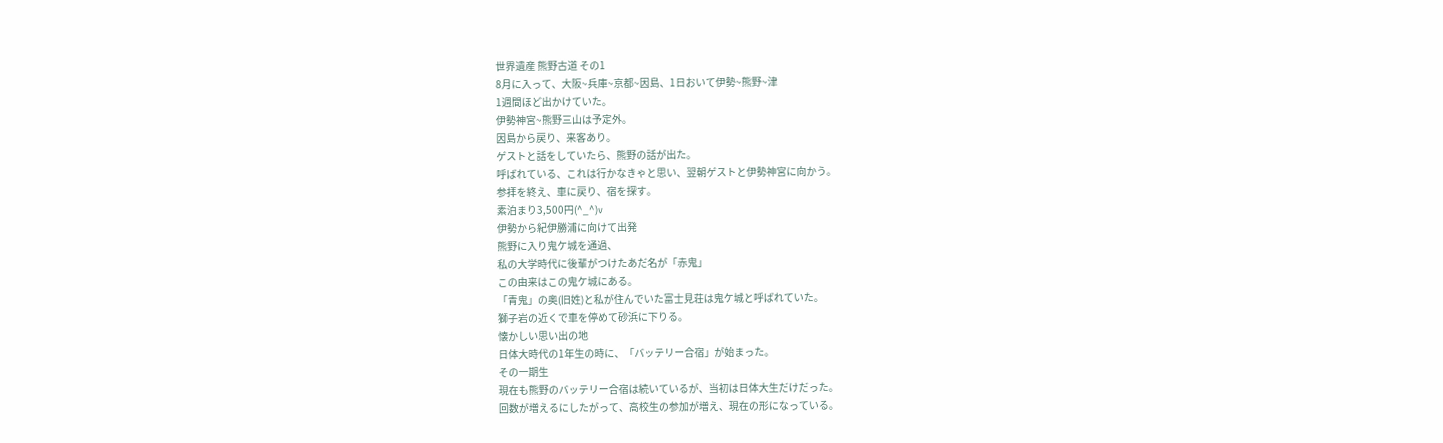世界遺産 熊野古道 その1
8月に入って、大阪~兵庫~京都~因島、1日おいて伊勢~熊野~津
1週間ほど出かけていた。
伊勢神宮~熊野三山は予定外。
因島から戻り、来客あり。
ゲストと話をしていたら、熊野の話が出た。
呼ばれている、これは行かなきゃと思い、翌朝ゲストと伊勢神宮に向かう。
参拝を終え、車に戻り、宿を探す。
素泊まり3,500円(^_^)v
伊勢から紀伊勝浦に向けて出発
熊野に入り鬼ケ城を通過、
私の大学時代に後輩がつけたあだ名が「赤鬼」
この由来はこの鬼ケ城にある。
「青鬼」の奥(旧姓)と私が住んでいた富士見荘は鬼ケ城と呼ばれていた。
獅子岩の近くで車を停めて砂浜に下りる。
懐かしい思い出の地
日体大時代の1年生の時に、「バッテリー合宿」が始まった。
その一期生
現在も熊野のバッテリー合宿は続いているが、当初は日体大生だけだった。
回数が増えるにしたがって、高校生の参加が増え、現在の形になっている。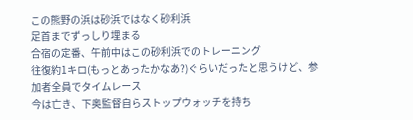この熊野の浜は砂浜ではなく砂利浜
足首までずっしり埋まる
合宿の定番、午前中はこの砂利浜でのトレーニング
往復約1キロ(もっとあったかなあ?)ぐらいだったと思うけど、参加者全員でタイムレース
今は亡き、下奥監督自らストップウォッチを持ち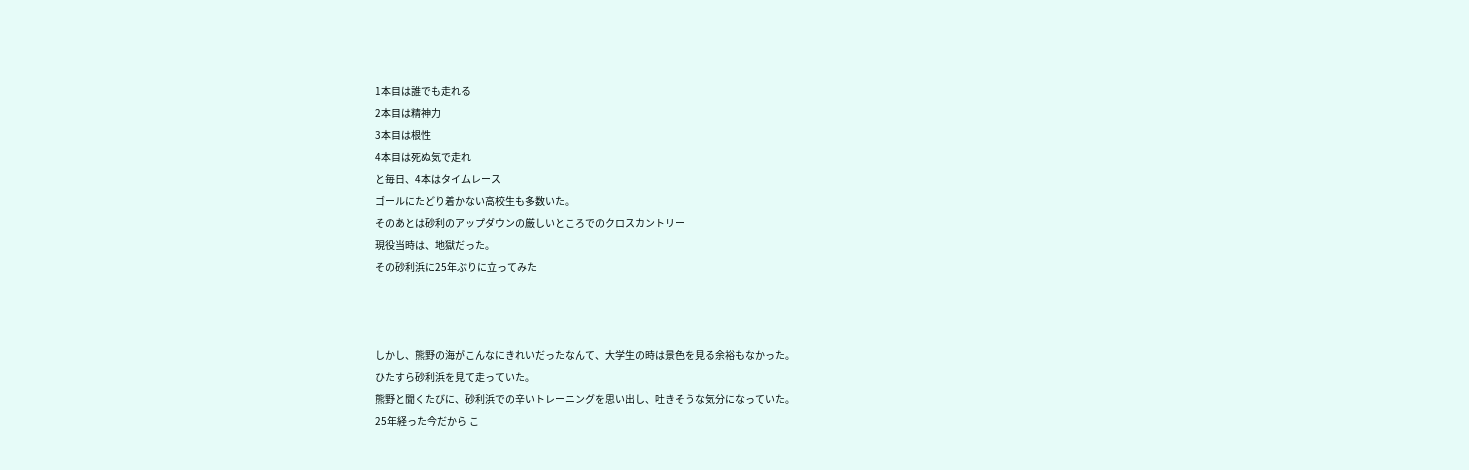1本目は誰でも走れる
2本目は精神力
3本目は根性
4本目は死ぬ気で走れ
と毎日、4本はタイムレース
ゴールにたどり着かない高校生も多数いた。
そのあとは砂利のアップダウンの厳しいところでのクロスカントリー
現役当時は、地獄だった。
その砂利浜に25年ぶりに立ってみた



しかし、熊野の海がこんなにきれいだったなんて、大学生の時は景色を見る余裕もなかった。
ひたすら砂利浜を見て走っていた。
熊野と聞くたびに、砂利浜での辛いトレーニングを思い出し、吐きそうな気分になっていた。
25年経った今だから こ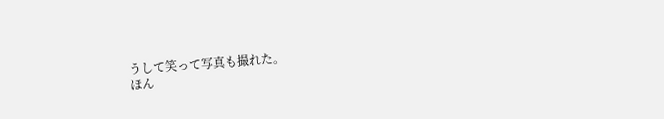うして笑って写真も撮れた。
ほん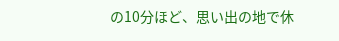の10分ほど、思い出の地で休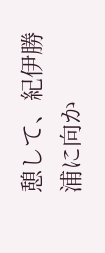憩して、紀伊勝浦に向か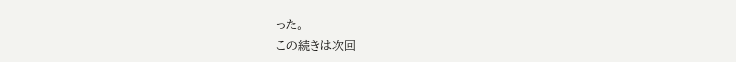った。
この続きは次回